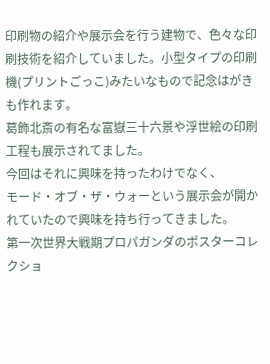印刷物の紹介や展示会を行う建物で、色々な印刷技術を紹介していました。小型タイプの印刷機(プリントごっこ)みたいなもので記念はがきも作れます。
葛飾北斎の有名な富嶽三十六景や浮世絵の印刷工程も展示されてました。
今回はそれに興味を持ったわけでなく、
モード・オブ・ザ・ウォーという展示会が開かれていたので興味を持ち行ってきました。
第一次世界大戦期プロパガンダのポスターコレクショ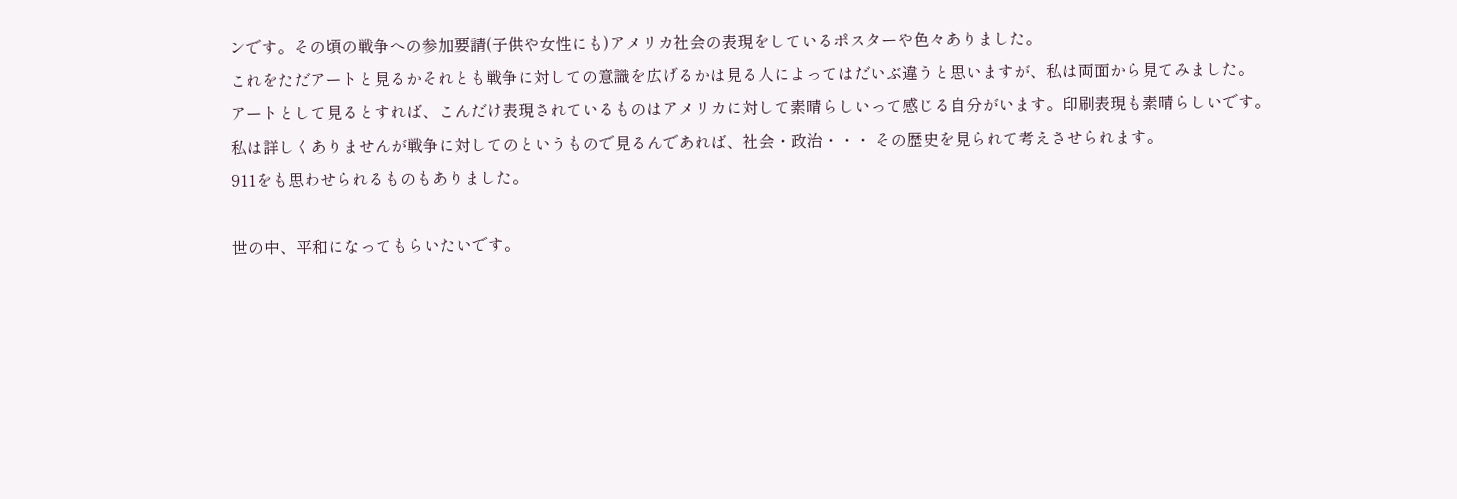ンです。その頃の戦争への参加要請(子供や女性にも)アメリカ社会の表現をしているポスターや色々ありました。
これをただアートと見るかそれとも戦争に対しての意識を広げるかは見る人によってはだいぶ違うと思いますが、私は両面から見てみました。
アートとして見るとすれば、こんだけ表現されているものはアメリカに対して素晴らしいって感じる自分がいます。印刷表現も素晴らしいです。
私は詳しくありませんが戦争に対してのというもので見るんであれば、社会・政治・・・ その歴史を見られて考えさせられます。
911をも思わせられるものもありました。

世の中、平和になってもらいたいです。